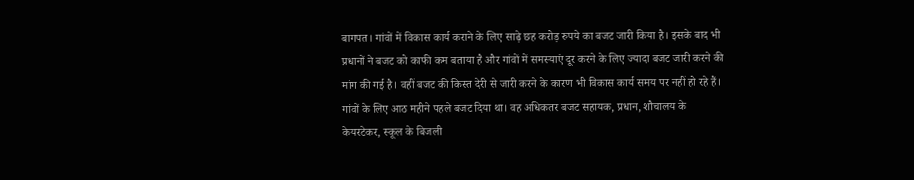बागपत। गांवों में विकास कार्य कराने के लिए साढ़े छह करोड़ रुपये का बजट जारी किया है। इसके बाद भी प्रधानों ने बजट को काफी कम बताया है और गांवों में समस्याएं दूर करने के लिए ज्यादा बजट जारी करने की मांग की गई है। वहीं बजट की किस्त देरी से जारी करने के कारण भी विकास कार्य समय पर नहीं हो रहे हैं।
गांवों के लिए आठ महीने पहले बजट दिया था। वह अधिकतर बजट सहायक, प्रधान, शौचालय के केयरटेकर, स्कूल के बिजली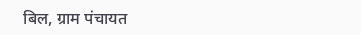बिल, ग्राम पंचायत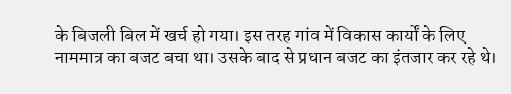के बिजली बिल में खर्च हो गया। इस तरह गांव में विकास कार्यों के लिए नाममात्र का बजट बचा था। उसके बाद से प्रधान बजट का इंतजार कर रहे थे।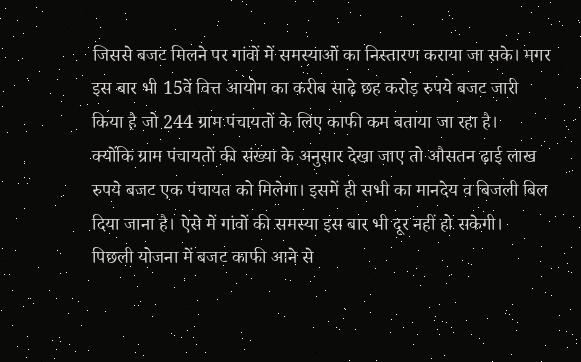जिससे बजट मिलने पर गांवों में समस्याओं का निस्तारण कराया जा सके। मगर इस बार भी 15वें वित्त आयोग का करीब साढ़े छह करोड़ रुपये बजट जारी किया है जो 244 ग्राम पंचायतों के लिए काफी कम बताया जा रहा है।
क्योंकि ग्राम पंचायतों की संख्या के अनुसार देखा जाए तो औसतन ढ़ाई लाख रुपये बजट एक पंचायत को मिलेगा। इसमें ही सभी का मानदेय व बिजली बिल दिया जाना है। ऐसे में गांवों की समस्या इस बार भी दूर नहीं हो सकेगी।
पिछली योजना में बजट काफी आने से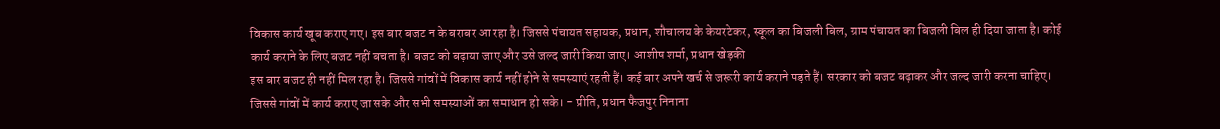विकास कार्य खूब कराए गए। इस बार बजट न के बराबर आ रहा है। जिससे पंचायत सहायक, प्रधान, शौचालय के केयरटेकर, स्कूल का बिजली बिल, ग्राम पंचायत का बिजली बिल ही दिया जाता है। कोई कार्य कराने के लिए बजट नहीं बचता है। बजट को बढ़ाया जाए और उसे जल्द जारी किया जाए। आशीष शर्मा, प्रधान खेड़की
इस बार बजट ही नहीं मिल रहा है। जिससे गांवों में विकास कार्य नहीं होने से समस्याएं रहती हैं। कई बार अपने खर्च से जरूरी कार्य कराने पड़ते हैं। सरकार को बजट बढ़ाकर और जल्द जारी करना चाहिए। जिससे गांवों में कार्य कराए जा सके और सभी समस्याओं का समाधान हो सके। - प्रीति, प्रधान फैजपुर निनाना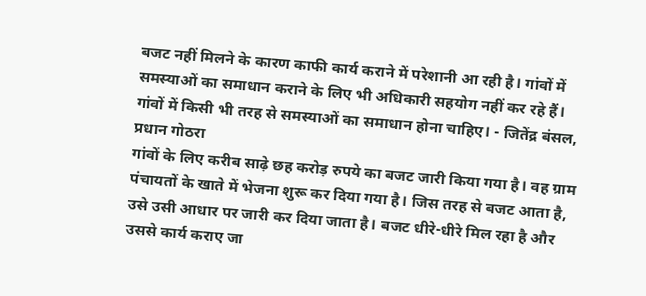बजट नहीं मिलने के कारण काफी कार्य कराने में परेशानी आ रही है। गांवों में समस्याओं का समाधान कराने के लिए भी अधिकारी सहयोग नहीं कर रहे हैं। गांवों में किसी भी तरह से समस्याओं का समाधान होना चाहिए। - जितेंद्र बंसल, प्रधान गोठरा
गांवों के लिए करीब साढ़े छह करोड़ रुपये का बजट जारी किया गया है। वह ग्राम पंचायतों के खाते में भेजना शुरू कर दिया गया है। जिस तरह से बजट आता है, उसे उसी आधार पर जारी कर दिया जाता है। बजट धीरे-धीरे मिल रहा है और उससे कार्य कराए जा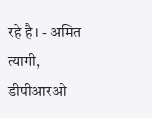रहे है। - अमित त्यागी, डीपीआरओ